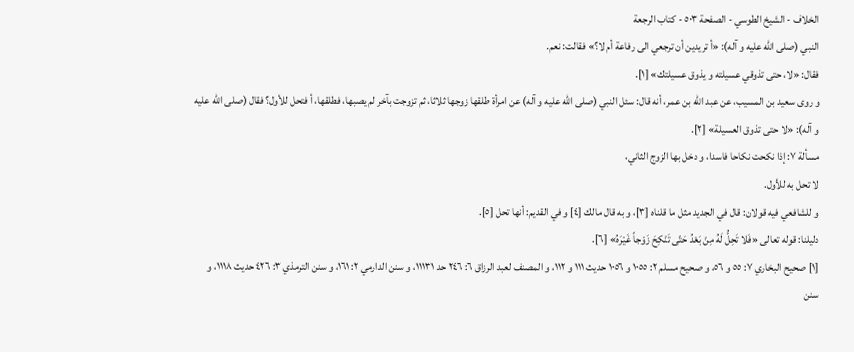الخلاف - الشيخ الطوسي - الصفحة ٥٠٣ - كتاب الرجعة
النبي (صلى الله عليه و آله): «أ تريدين أن ترجعي الى رفاعة أم لا؟» فقالت: نعم.
فقال: «لا، حتى تذوقي عسيلته و يذوق عسيلتك» [١].
و روى سعيد بن المسيب، عن عبد الله بن عمر، أنه قال: سئل النبي (صلى الله عليه و آله) عن امرأة طلقها زوجها ثلاثا، ثم تزوجت بآخر لم يصبها، فطلقها، أ فتحل للأول؟ فقال (صلى الله عليه و آله): «لا حتى تذوق العسيلة» [٢].
مسألة ٧: إذا نكحت نكاحا فاسدا، و دخل بها الزوج الثاني،
لا تحل به للأول.
و للشافعي فيه قولان: قال في الجديد مثل ما قلناه [٣]، و به قال مالك [٤] و في القديم: أنها تحل [٥].
دليلنا: قوله تعالى «فَلا تَحِلُّ لَهُ مِنْ بَعْدُ حَتّى تَنْكِحَ زَوْجاً غَيْرَهُ» [٦].
[١] صحيح البخاري ٧: ٥٥ و ٥٦، و صحيح مسلم ٢: ١٠٥٥ و ١٠٥٦ حديث ١١١ و ١١٢، و المصنف لعبد الرزاق ٦: ٢٤٦ حد ١١١٣١، و سنن الدارمي ٢: ١٦١، و سنن الترمذي ٣: ٤٢٦ حديث ١١١٨، و سنن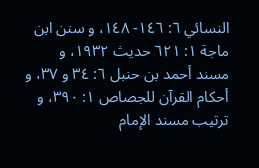النسائي ٦: ١٤٦- ١٤٨، و سنن ابن ماجة ١: ٦٢١ حديث ١٩٣٢، و مسند أحمد بن حنبل ٦: ٣٤ و ٣٧، و أحكام القرآن للجصاص ١: ٣٩٠، و ترتيب مسند الإمام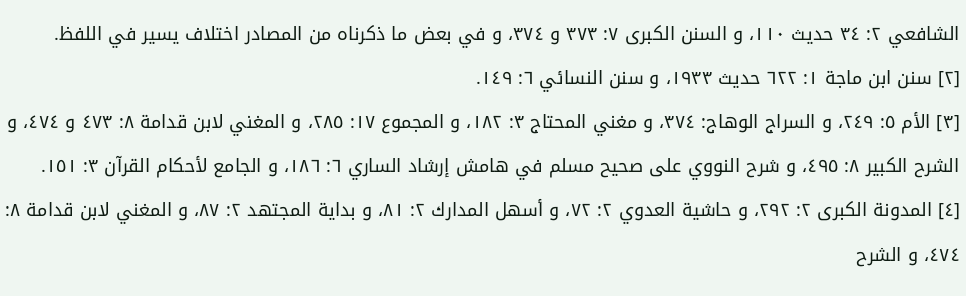الشافعي ٢: ٣٤ حديث ١١٠، و السنن الكبرى ٧: ٣٧٣ و ٣٧٤، و في بعض ما ذكرناه من المصادر اختلاف يسير في اللفظ.
[٢] سنن ابن ماجة ١: ٦٢٢ حديث ١٩٣٣، و سنن النسائي ٦: ١٤٩.
[٣] الأم ٥: ٢٤٩، و السراج الوهاج: ٣٧٤، و مغني المحتاج ٣: ١٨٢، و المجموع ١٧: ٢٨٥، و المغني لابن قدامة ٨: ٤٧٣ و ٤٧٤، و الشرح الكبير ٨: ٤٩٥، و شرح النووي على صحيح مسلم في هامش إرشاد الساري ٦: ١٨٦، و الجامع لأحكام القرآن ٣: ١٥١.
[٤] المدونة الكبرى ٢: ٢٩٢، و حاشية العدوي ٢: ٧٢، و أسهل المدارك ٢: ٨١، و بداية المجتهد ٢: ٨٧، و المغني لابن قدامة ٨: ٤٧٤، و الشرح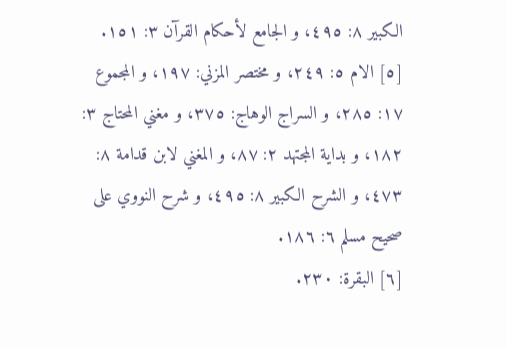الكبير ٨: ٤٩٥، و الجامع لأحكام القرآن ٣: ١٥١.
[٥] الام ٥: ٢٤٩، و مختصر المزني: ١٩٧، و المجموع ١٧: ٢٨٥، و السراج الوهاج: ٣٧٥، و مغني المحتاج ٣: ١٨٢، و بداية المجتهد ٢: ٨٧، و المغني لابن قدامة ٨: ٤٧٣، و الشرح الكبير ٨: ٤٩٥، و شرح النووي على صحيح مسلم ٦: ١٨٦.
[٦] البقرة: ٢٣٠.